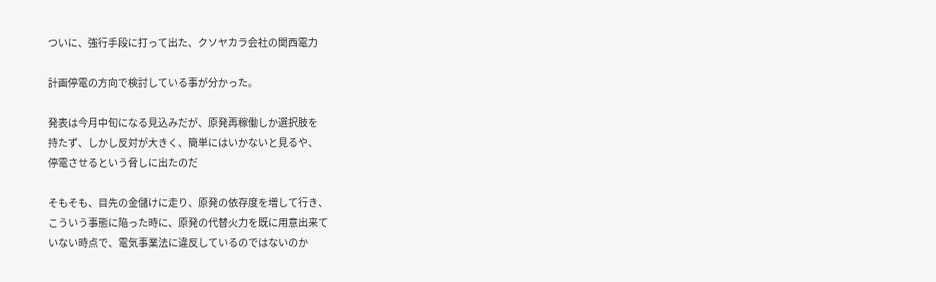ついに、強行手段に打って出た、クソヤカラ会社の関西電力

計画停電の方向で検討している事が分かった。

発表は今月中旬になる見込みだが、原発再稼働しか選択肢を
持たず、しかし反対が大きく、簡単にはいかないと見るや、
停電させるという脅しに出たのだ

そもそも、目先の金儲けに走り、原発の依存度を増して行き、
こういう事態に陥った時に、原発の代替火力を既に用意出来て
いない時点で、電気事業法に違反しているのではないのか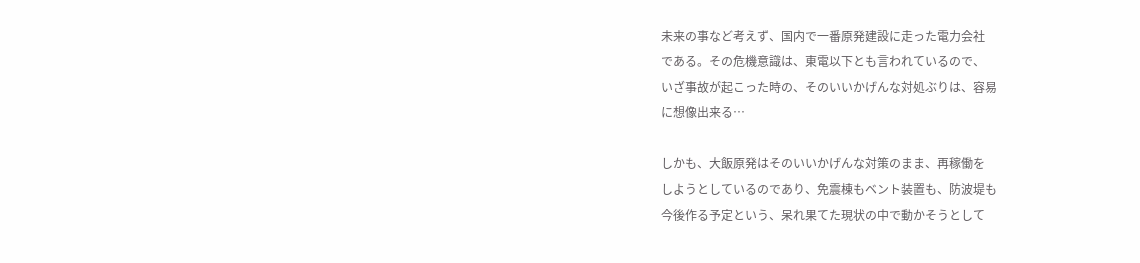未来の事など考えず、国内で一番原発建設に走った電力会社
である。その危機意識は、東電以下とも言われているので、
いざ事故が起こった時の、そのいいかげんな対処ぶりは、容易
に想像出来る…

しかも、大飯原発はそのいいかげんな対策のまま、再稼働を
しようとしているのであり、免震棟もベント装置も、防波堤も
今後作る予定という、呆れ果てた現状の中で動かそうとして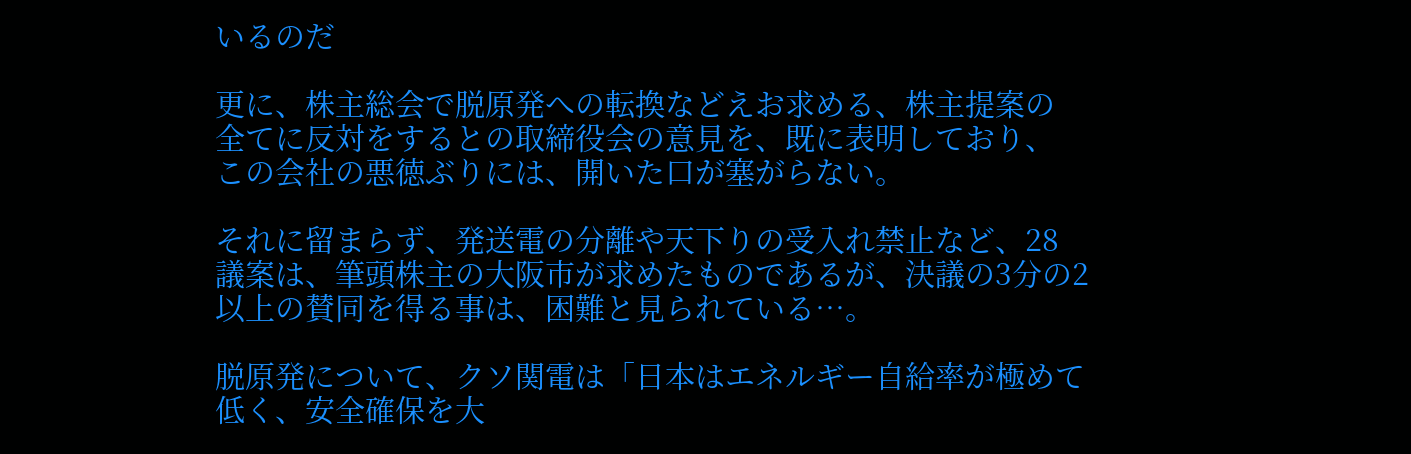いるのだ

更に、株主総会で脱原発への転換などえお求める、株主提案の
全てに反対をするとの取締役会の意見を、既に表明しており、
この会社の悪徳ぶりには、開いた口が塞がらない。

それに留まらず、発送電の分離や天下りの受入れ禁止など、28
議案は、筆頭株主の大阪市が求めたものであるが、決議の3分の2
以上の賛同を得る事は、困難と見られている…。

脱原発について、クソ関電は「日本はエネルギー自給率が極めて
低く、安全確保を大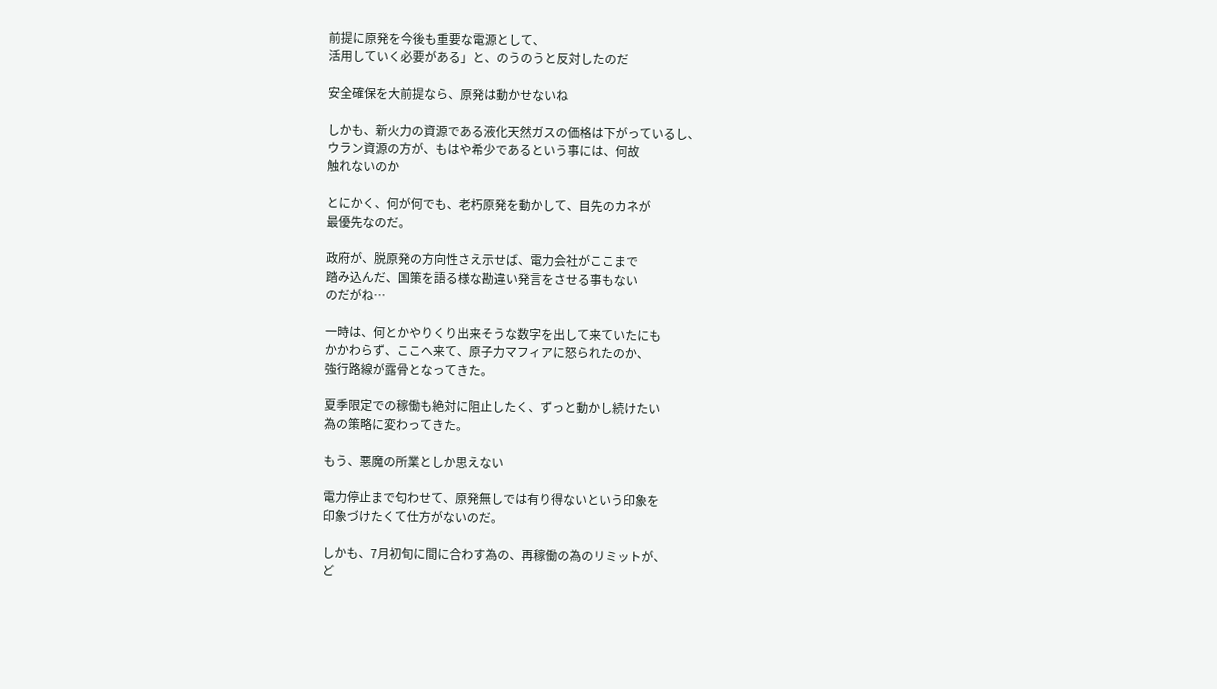前提に原発を今後も重要な電源として、
活用していく必要がある」と、のうのうと反対したのだ

安全確保を大前提なら、原発は動かせないね

しかも、新火力の資源である液化天然ガスの価格は下がっているし、
ウラン資源の方が、もはや希少であるという事には、何故
触れないのか

とにかく、何が何でも、老朽原発を動かして、目先のカネが
最優先なのだ。

政府が、脱原発の方向性さえ示せば、電力会社がここまで
踏み込んだ、国策を語る様な勘違い発言をさせる事もない
のだがね…

一時は、何とかやりくり出来そうな数字を出して来ていたにも
かかわらず、ここへ来て、原子力マフィアに怒られたのか、
強行路線が露骨となってきた。

夏季限定での稼働も絶対に阻止したく、ずっと動かし続けたい
為の策略に変わってきた。

もう、悪魔の所業としか思えない

電力停止まで匂わせて、原発無しでは有り得ないという印象を
印象づけたくて仕方がないのだ。

しかも、7月初旬に間に合わす為の、再稼働の為のリミットが、
ど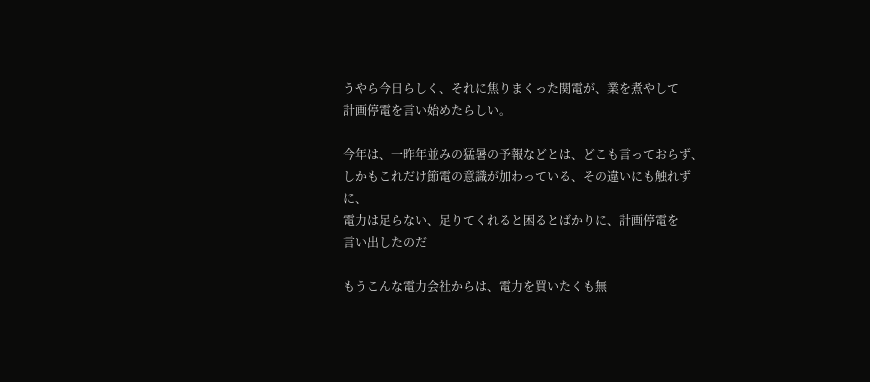うやら今日らしく、それに焦りまくった関電が、業を煮やして
計画停電を言い始めたらしい。

今年は、一昨年並みの猛暑の予報などとは、どこも言っておらず、
しかもこれだけ節電の意識が加わっている、その違いにも触れずに、
電力は足らない、足りてくれると困るとばかりに、計画停電を
言い出したのだ

もうこんな電力会社からは、電力を買いたくも無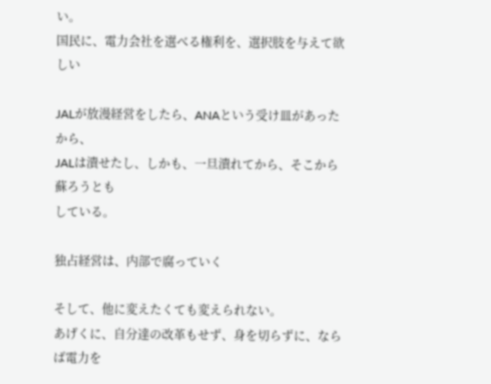い。
国民に、電力会社を選べる権利を、選択肢を与えて欲しい

JALが放漫経営をしたら、ANAという受け皿があったから、
JALは潰せたし、しかも、一旦潰れてから、そこから蘇ろうとも
している。

独占経営は、内部で腐っていく

そして、他に変えたくても変えられない。
あげくに、自分達の改革もせず、身を切らずに、ならば電力を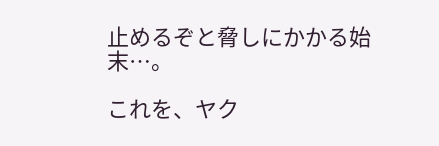止めるぞと脅しにかかる始末…。

これを、ヤク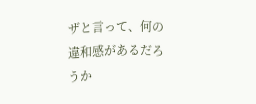ザと言って、何の違和感があるだろうか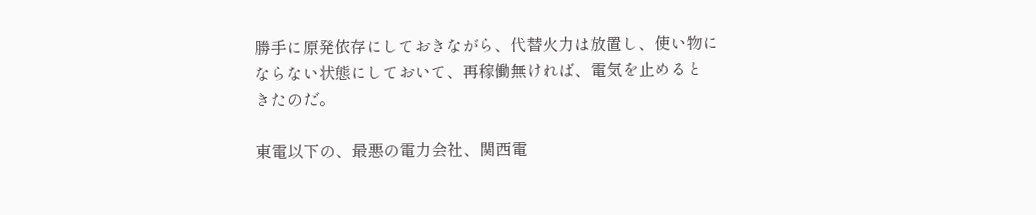勝手に原発依存にしておきながら、代替火力は放置し、使い物に
ならない状態にしておいて、再稼働無ければ、電気を止めると
きたのだ。

東電以下の、最悪の電力会社、関西電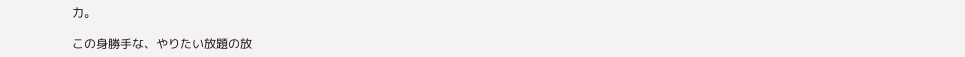力。

この身勝手な、やりたい放題の放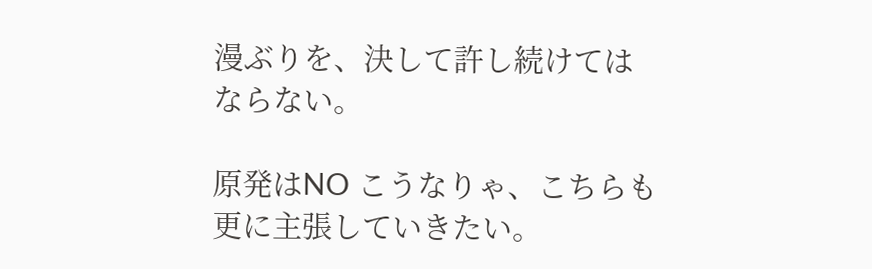漫ぶりを、決して許し続けては
ならない。

原発はNO こうなりゃ、こちらも更に主張していきたい。